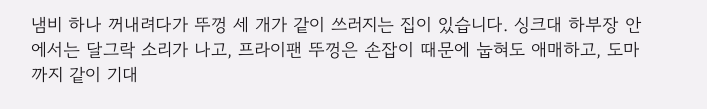냄비 하나 꺼내려다가 뚜껑 세 개가 같이 쓰러지는 집이 있습니다. 싱크대 하부장 안에서는 달그락 소리가 나고, 프라이팬 뚜껑은 손잡이 때문에 눕혀도 애매하고, 도마까지 같이 기대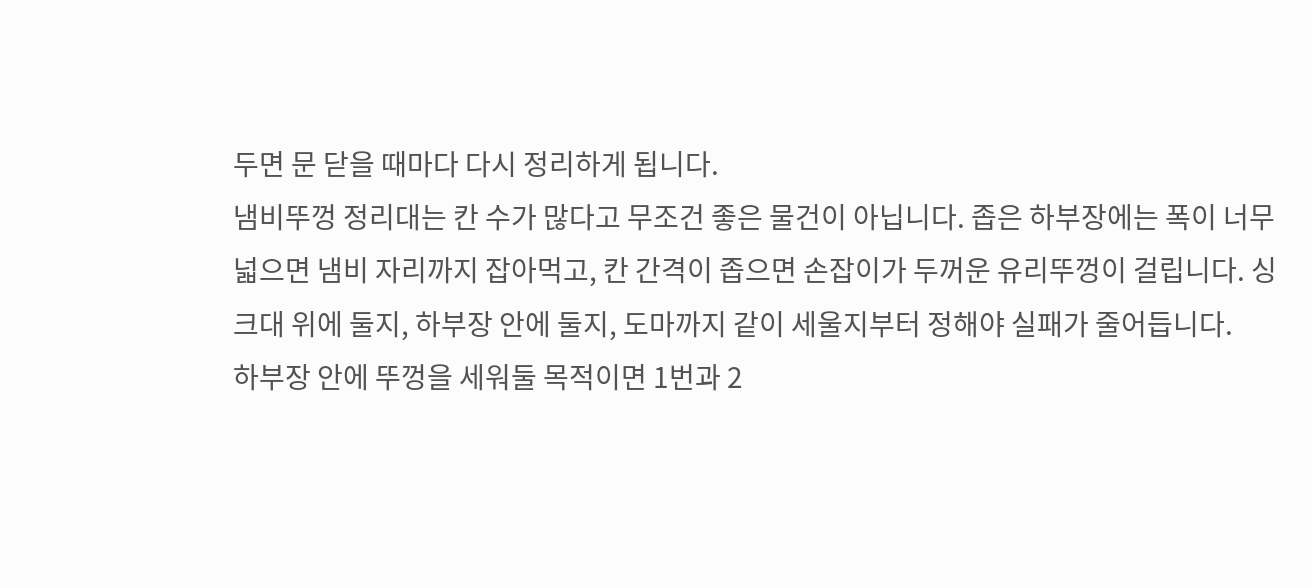두면 문 닫을 때마다 다시 정리하게 됩니다.
냄비뚜껑 정리대는 칸 수가 많다고 무조건 좋은 물건이 아닙니다. 좁은 하부장에는 폭이 너무 넓으면 냄비 자리까지 잡아먹고, 칸 간격이 좁으면 손잡이가 두꺼운 유리뚜껑이 걸립니다. 싱크대 위에 둘지, 하부장 안에 둘지, 도마까지 같이 세울지부터 정해야 실패가 줄어듭니다.
하부장 안에 뚜껑을 세워둘 목적이면 1번과 2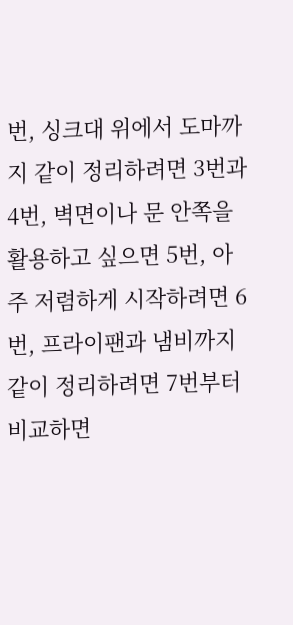번, 싱크대 위에서 도마까지 같이 정리하려면 3번과 4번, 벽면이나 문 안쪽을 활용하고 싶으면 5번, 아주 저렴하게 시작하려면 6번, 프라이팬과 냄비까지 같이 정리하려면 7번부터 비교하면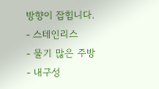방향이 잡힙니다.
- 스테인리스
- 물기 많은 주방
- 내구성